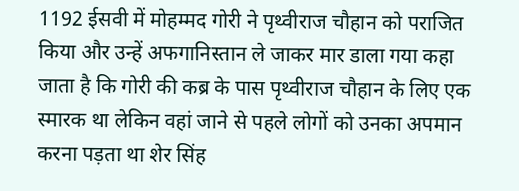1192 ईसवी में मोहम्मद गोरी ने पृथ्वीराज चौहान को पराजित किया और उन्हें अफगानिस्तान ले जाकर मार डाला गया कहा जाता है कि गोरी की कब्र के पास पृथ्वीराज चौहान के लिए एक स्मारक था लेकिन वहां जाने से पहले लोगों को उनका अपमान करना पड़ता था शेर सिंह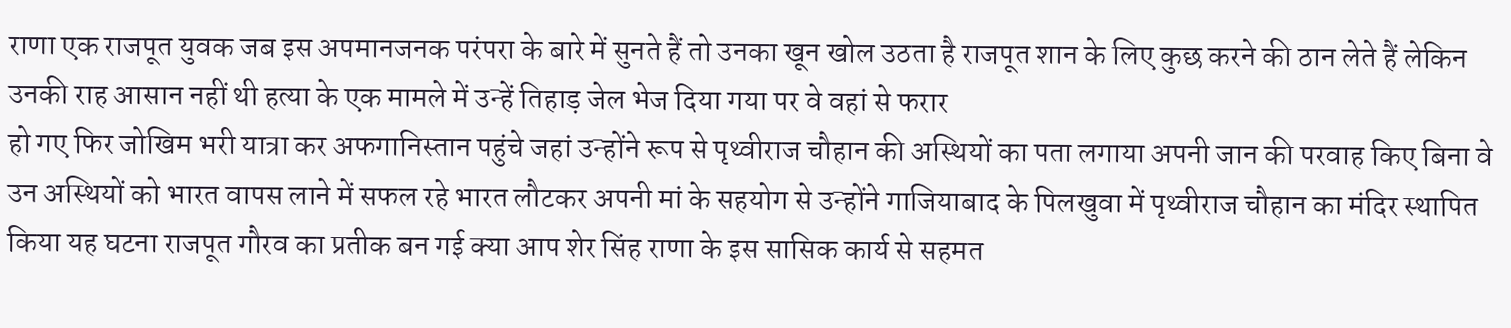राणा एक राजपूत युवक जब इस अपमानजनक परंपरा के बारे में सुनते हैं तो उनका खून खोल उठता है राजपूत शान के लिए कुछ करने की ठान लेते हैं लेकिन उनकी राह आसान नहीं थी हत्या के एक मामले में उन्हें तिहाड़ जेल भेज दिया गया पर वे वहां से फरार
हो गए फिर जोखिम भरी यात्रा कर अफगानिस्तान पहुंचे जहां उन्होंने रूप से पृथ्वीराज चौहान की अस्थियों का पता लगाया अपनी जान की परवाह किए बिना वे उन अस्थियों को भारत वापस लाने में सफल रहे भारत लौटकर अपनी मां के सहयोग से उन्होंने गाजियाबाद के पिलखुवा में पृथ्वीराज चौहान का मंदिर स्थापित किया यह घटना राजपूत गौरव का प्रतीक बन गई क्या आप शेर सिंह राणा के इस सासिक कार्य से सहमत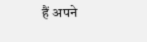हैं अपने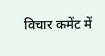विचार कमेंट में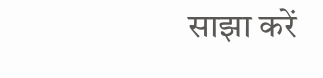साझा करें